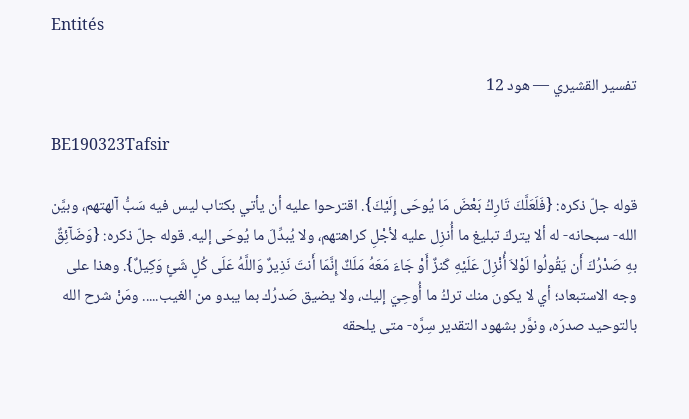Entités

تفسير القشيري — هود 12

BE190323Tafsir

قوله جلّ ذكره: {فَلَعَلَّكَ تَارِكُ بَعْضَ مَا يُوحَى إِلَيْكَ}. اقترحوا عليه أن يأتي بكتاب ليس فيه سَبُّ آلهتهم، وبيَّن الله- سبحانه- له ألا يتركَ تبليغ ما أُنزِل عليه لأجْلِ كراهتهم، ولا يُبدِّلَ ما يُوحَى إليه. قوله جلّ ذكره: {وَضَآئِقٌ بهِ صَدْرُكَ أَن يَقُولُوا لَوْلاَ أُنْزِلَ عَلَيْهِ كَنزٌ أَوْ جَاءَ مَعَهُ مَلَكٌ إِنَّمَا أَنتَ نَذِيرٌ وَاللَّهُ عَلَى كُلٍ شَئٍ وَكِيلٌ}. وهذا على وجه الاستبعاد؛ أي لا يكون منك تركُ ما أُوحِيَ إليك، ولا يضيق صَدرُك بما يبدو من الغيب..... ومَنْ شرح الله بالتوحيد صدرَه، ونوَّر بشهود التقدير سِرَّه- متى يلحقه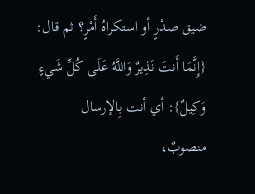ضيق صدْرٍ أو استكراهُ أَمْرٍ؟ ثم قال: {إِنَّمَا أَنتَ نَذِيرٌ وَاللَّهُ عَلَى كُلِّ شَيءٍ وَكِيلٌ}: أي أنت بِالإرسال منصوبٌ،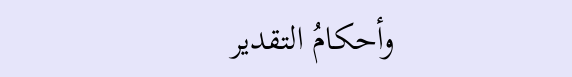وأحكامُ التقدير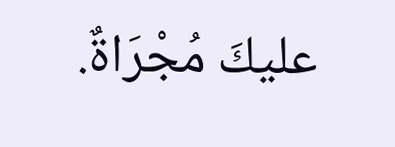عليكَ مُجْرَاةٌ.